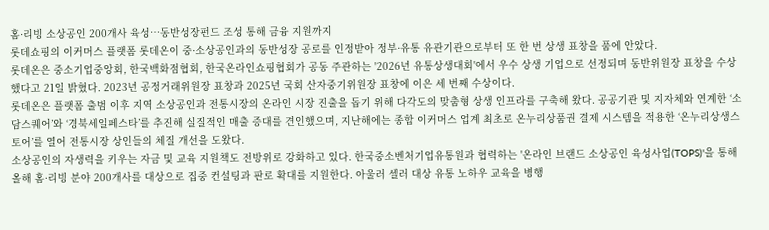홈·리빙 소상공인 200개사 육성…동반성장펀드 조성 통해 금융 지원까지
롯데쇼핑의 이커머스 플랫폼 롯데온이 중·소상공인과의 동반성장 공로를 인정받아 정부·유통 유관기관으로부터 또 한 번 상생 표창을 품에 안았다.
롯데온은 중소기업중앙회, 한국백화점협회, 한국온라인쇼핑협회가 공동 주관하는 '2026년 유통상생대회'에서 우수 상생 기업으로 선정되며 동반위원장 표창을 수상했다고 21일 밝혔다. 2023년 공정거래위원장 표창과 2025년 국회 산자중기위원장 표창에 이은 세 번째 수상이다.
롯데온은 플랫폼 출범 이후 지역 소상공인과 전통시장의 온라인 시장 진출을 돕기 위해 다각도의 맞춤형 상생 인프라를 구축해 왔다. 공공기관 및 지자체와 연계한 ‘소담스퀘어’와 ‘경북세일페스타’를 추진해 실질적인 매출 증대를 견인했으며, 지난해에는 종합 이커머스 업계 최초로 온누리상품권 결제 시스템을 적용한 ‘온누리상생스토어’를 열어 전통시장 상인들의 체질 개선을 도왔다.
소상공인의 자생력을 키우는 자금 및 교육 지원책도 전방위로 강화하고 있다. 한국중소벤처기업유통원과 협력하는 '온라인 브랜드 소상공인 육성사업(TOPS)'을 통해 올해 홈·리빙 분야 200개사를 대상으로 집중 컨설팅과 판로 확대를 지원한다. 아울러 셀러 대상 유통 노하우 교육을 병행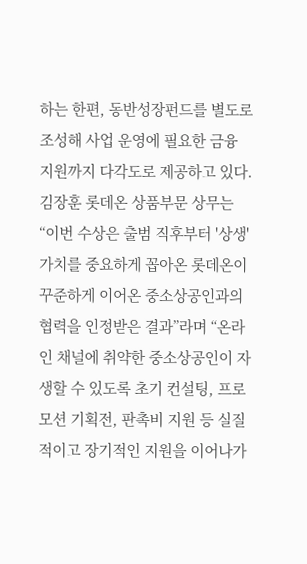하는 한편, 동반성장펀드를 별도로 조성해 사업 운영에 필요한 금융 지원까지 다각도로 제공하고 있다.
김장훈 롯데온 상품부문 상무는 “이번 수상은 출범 직후부터 '상생' 가치를 중요하게 꼽아온 롯데온이 꾸준하게 이어온 중소상공인과의 협력을 인정받은 결과”라며 “온라인 채널에 취약한 중소상공인이 자생할 수 있도록 초기 컨설팅, 프로모션 기획전, 판촉비 지원 등 실질적이고 장기적인 지원을 이어나가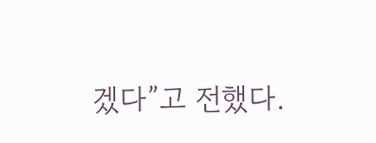겠다”고 전했다.